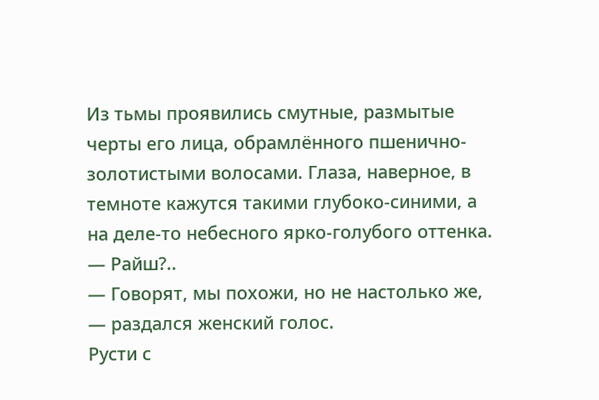Из тьмы проявились смутные, размытые черты его лица, обрамлённого пшенично-золотистыми волосами. Глаза, наверное, в темноте кажутся такими глубоко-синими, а на деле-то небесного ярко-голубого оттенка.
— Райш?..
— Говорят, мы похожи, но не настолько же, — раздался женский голос.
Русти с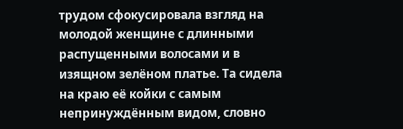трудом сфокусировала взгляд на молодой женщине с длинными распущенными волосами и в изящном зелёном платье. Та сидела на краю её койки с самым непринуждённым видом, словно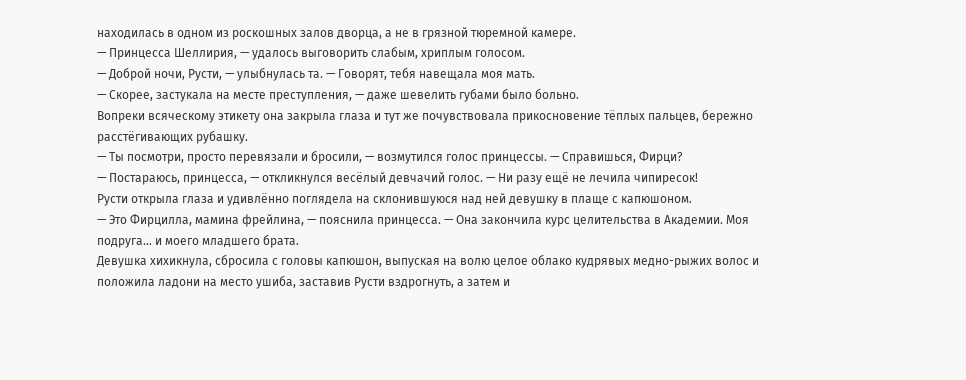находилась в одном из роскошных залов дворца, а не в грязной тюремной камере.
— Принцесса Шеллирия, — удалось выговорить слабым, хриплым голосом.
— Доброй ночи, Русти, — улыбнулась та. — Говорят, тебя навещала моя мать.
— Скорее, застукала на месте преступления, — даже шевелить губами было больно.
Вопреки всяческому этикету она закрыла глаза и тут же почувствовала прикосновение тёплых пальцев, бережно расстёгивающих рубашку.
— Ты посмотри, просто перевязали и бросили, — возмутился голос принцессы. — Справишься, Фирци?
— Постараюсь, принцесса, — откликнулся весёлый девчачий голос. — Ни разу ещё не лечила чипиресок!
Русти открыла глаза и удивлённо поглядела на склонившуюся над ней девушку в плаще с капюшоном.
— Это Фирцилла, мамина фрейлина, — пояснила принцесса. — Она закончила курс целительства в Академии. Моя подруга… и моего младшего брата.
Девушка хихикнула, сбросила с головы капюшон, выпуская на волю целое облако кудрявых медно-рыжих волос и положила ладони на место ушиба, заставив Русти вздрогнуть, а затем и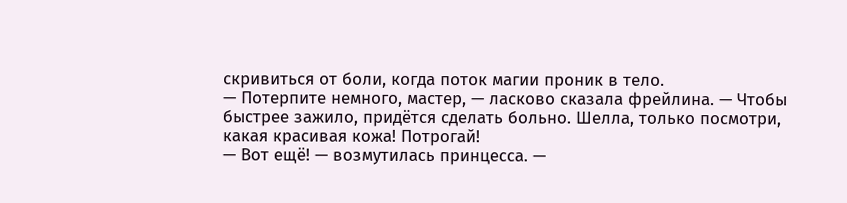скривиться от боли, когда поток магии проник в тело.
— Потерпите немного, мастер, — ласково сказала фрейлина. — Чтобы быстрее зажило, придётся сделать больно. Шелла, только посмотри, какая красивая кожа! Потрогай!
— Вот ещё! — возмутилась принцесса. —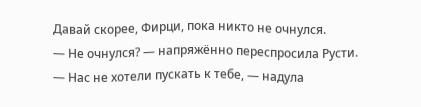Давай скорее, Фирци, пока никто не очнулся.
— Не очнулся? — напряжённо переспросила Русти.
— Нас не хотели пускать к тебе, — надула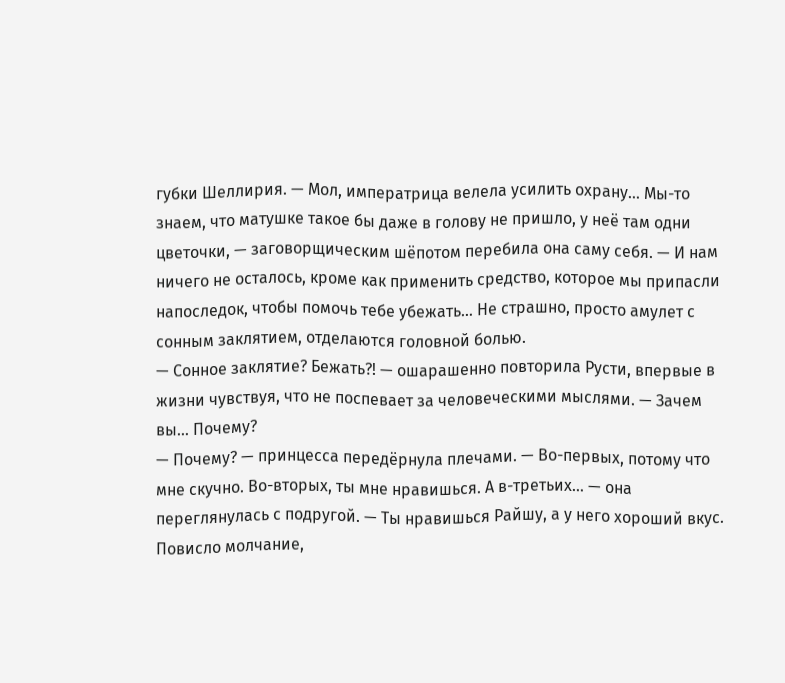губки Шеллирия. — Мол, императрица велела усилить охрану… Мы-то знаем, что матушке такое бы даже в голову не пришло, у неё там одни цветочки, — заговорщическим шёпотом перебила она саму себя. — И нам ничего не осталось, кроме как применить средство, которое мы припасли напоследок, чтобы помочь тебе убежать… Не страшно, просто амулет с сонным заклятием, отделаются головной болью.
— Сонное заклятие? Бежать?! — ошарашенно повторила Русти, впервые в жизни чувствуя, что не поспевает за человеческими мыслями. — Зачем вы… Почему?
— Почему? — принцесса передёрнула плечами. — Во-первых, потому что мне скучно. Во-вторых, ты мне нравишься. А в-третьих… — она переглянулась с подругой. — Ты нравишься Райшу, а у него хороший вкус.
Повисло молчание,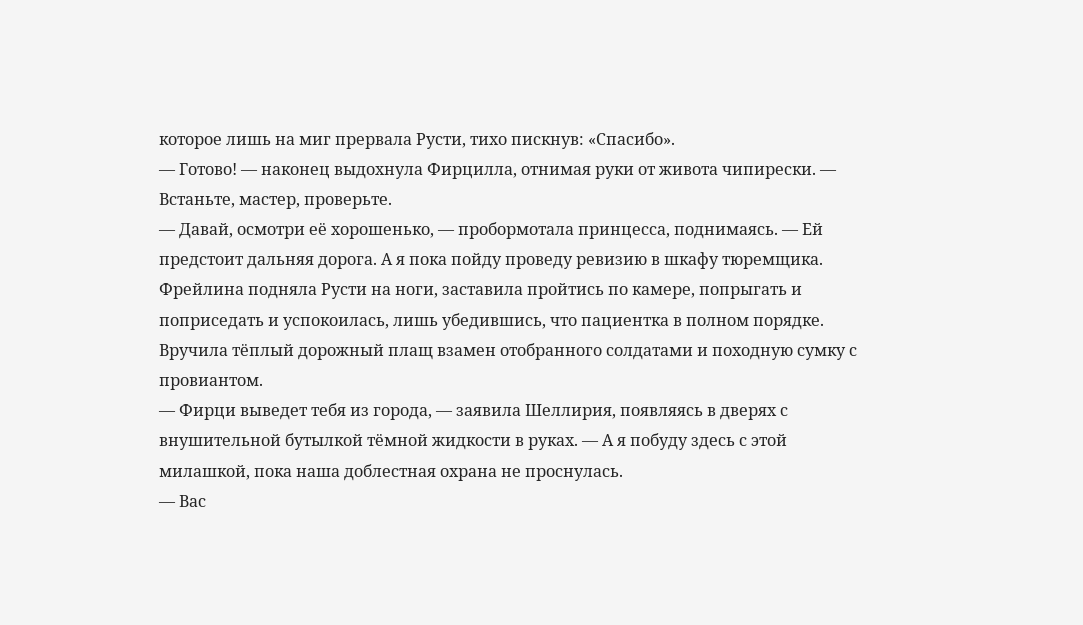которое лишь на миг прервала Русти, тихо пискнув: «Спасибо».
— Готово! — наконец выдохнула Фирцилла, отнимая руки от живота чипирески. — Встаньте, мастер, проверьте.
— Давай, осмотри её хорошенько, — пробормотала принцесса, поднимаясь. — Ей предстоит дальняя дорога. А я пока пойду проведу ревизию в шкафу тюремщика.
Фрейлина подняла Русти на ноги, заставила пройтись по камере, попрыгать и поприседать и успокоилась, лишь убедившись, что пациентка в полном порядке. Вручила тёплый дорожный плащ взамен отобранного солдатами и походную сумку с провиантом.
— Фирци выведет тебя из города, — заявила Шеллирия, появляясь в дверях с внушительной бутылкой тёмной жидкости в руках. — А я побуду здесь с этой милашкой, пока наша доблестная охрана не проснулась.
— Вас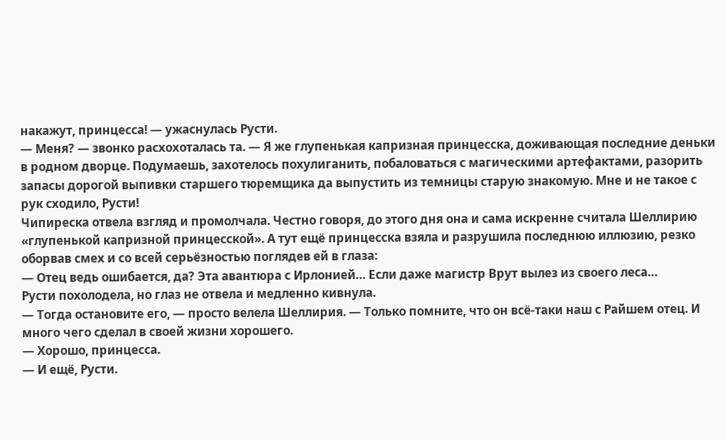накажут, принцесса! — ужаснулась Русти.
— Меня? — звонко расхохоталась та. — Я же глупенькая капризная принцесска, доживающая последние деньки в родном дворце. Подумаешь, захотелось похулиганить, побаловаться с магическими артефактами, разорить запасы дорогой выпивки старшего тюремщика да выпустить из темницы старую знакомую. Мне и не такое с рук сходило, Русти!
Чипиреска отвела взгляд и промолчала. Честно говоря, до этого дня она и сама искренне считала Шеллирию «глупенькой капризной принцесской». А тут ещё принцесска взяла и разрушила последнюю иллюзию, резко оборвав смех и со всей серьёзностью поглядев ей в глаза:
— Отец ведь ошибается, да? Эта авантюра с Ирлонией… Если даже магистр Врут вылез из своего леса…
Русти похолодела, но глаз не отвела и медленно кивнула.
— Тогда остановите его, — просто велела Шеллирия. — Только помните, что он всё-таки наш с Райшем отец. И много чего сделал в своей жизни хорошего.
— Хорошо, принцесса.
— И ещё, Русти.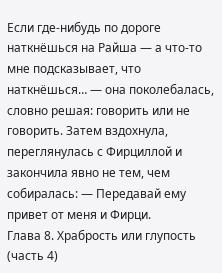Если где-нибудь по дороге наткнёшься на Райша — а что-то мне подсказывает, что наткнёшься… — она поколебалась, словно решая: говорить или не говорить. Затем вздохнула, переглянулась с Фирциллой и закончила явно не тем, чем собиралась: — Передавай ему привет от меня и Фирци.
Глава 8. Храбрость или глупость (часть 4)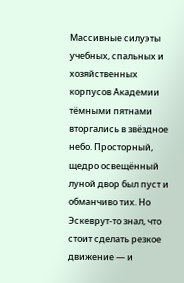Массивные силуэты учебных, спальных и хозяйственных корпусов Академии тёмными пятнами вторгались в звёздное небо. Просторный, щедро освещённый луной двор был пуст и обманчиво тих. Но Эскеврут-то знал, что стоит сделать резкое движение — и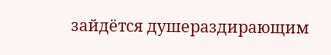зайдётся душераздирающим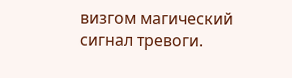визгом магический сигнал тревоги.